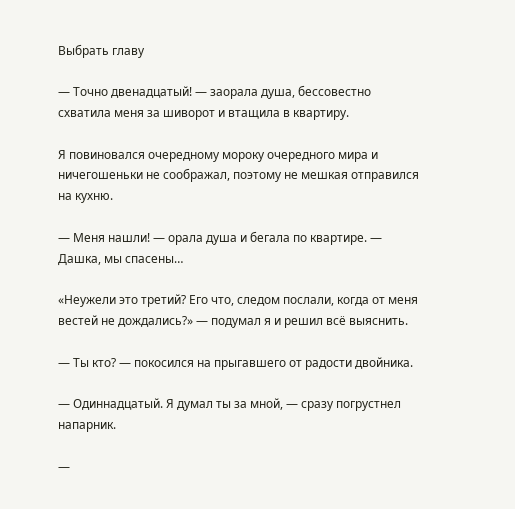Выбрать главу

— Точно двенадцатый! — заорала душа, бессовестно схватила меня за шиворот и втащила в квартиру.

Я повиновался очередному мороку очередного мира и ничегошеньки не соображал, поэтому не мешкая отправился на кухню.

— Меня нашли! — орала душа и бегала по квартире. — Дашка, мы спасены…

«Неужели это третий? Его что, следом послали, когда от меня вестей не дождались?» — подумал я и решил всё выяснить.

— Ты кто? — покосился на прыгавшего от радости двойника.

— Одиннадцатый. Я думал ты за мной, — сразу погрустнел напарник.

—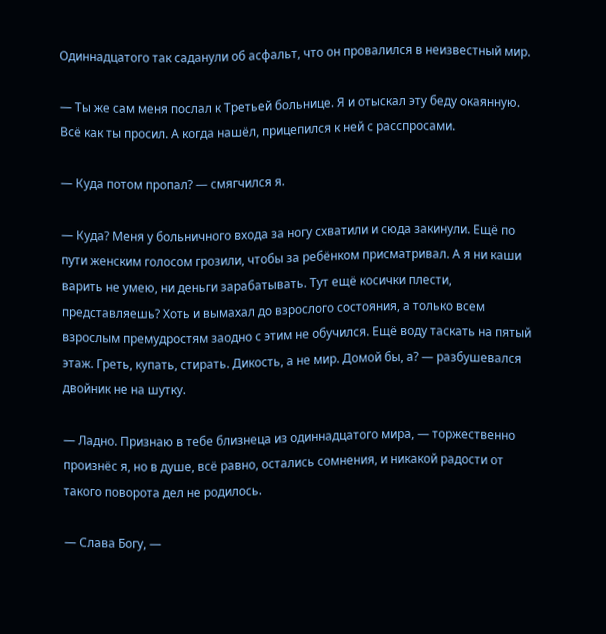Одиннадцатого так саданули об асфальт, что он провалился в неизвестный мир.

— Ты же сам меня послал к Третьей больнице. Я и отыскал эту беду окаянную. Всё как ты просил. А когда нашёл, прицепился к ней с расспросами.

— Куда потом пропал? — смягчился я.

— Куда? Меня у больничного входа за ногу схватили и сюда закинули. Ещё по пути женским голосом грозили, чтобы за ребёнком присматривал. А я ни каши варить не умею, ни деньги зарабатывать. Тут ещё косички плести, представляешь? Хоть и вымахал до взрослого состояния, а только всем взрослым премудростям заодно с этим не обучился. Ещё воду таскать на пятый этаж. Греть, купать, стирать. Дикость, а не мир. Домой бы, а? — разбушевался двойник не на шутку.

— Ладно. Признаю в тебе близнеца из одиннадцатого мира, — торжественно произнёс я, но в душе, всё равно, остались сомнения, и никакой радости от такого поворота дел не родилось.

— Слава Богу, —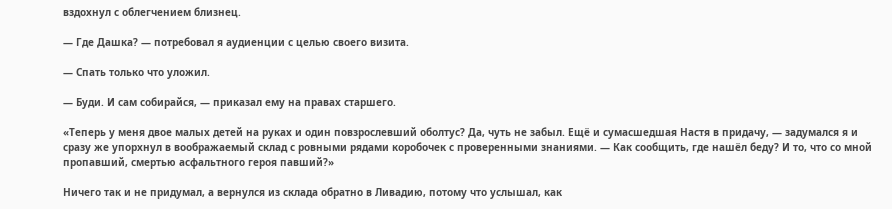вздохнул с облегчением близнец.

— Где Дашка? — потребовал я аудиенции с целью своего визита.

— Спать только что уложил.

— Буди. И сам собирайся, — приказал ему на правах старшего.

«Теперь у меня двое малых детей на руках и один повзрослевший оболтус? Да, чуть не забыл. Ещё и сумасшедшая Настя в придачу, — задумался я и сразу же упорхнул в воображаемый склад с ровными рядами коробочек с проверенными знаниями. — Как сообщить, где нашёл беду? И то, что со мной пропавший, смертью асфальтного героя павший?»

Ничего так и не придумал, а вернулся из склада обратно в Ливадию, потому что услышал, как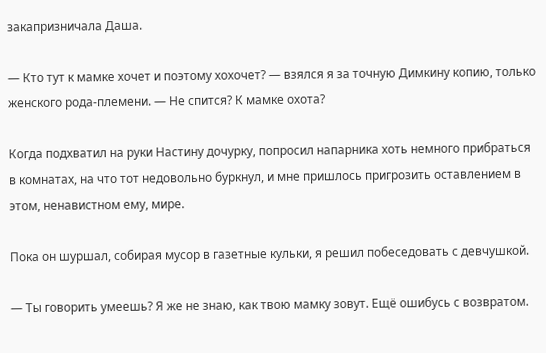закапризничала Даша.

— Кто тут к мамке хочет и поэтому хохочет? — взялся я за точную Димкину копию, только женского рода-племени. — Не спится? К мамке охота?

Когда подхватил на руки Настину дочурку, попросил напарника хоть немного прибраться в комнатах, на что тот недовольно буркнул, и мне пришлось пригрозить оставлением в этом, ненавистном ему, мире.

Пока он шуршал, собирая мусор в газетные кульки, я решил побеседовать с девчушкой.

— Ты говорить умеешь? Я же не знаю, как твою мамку зовут. Ещё ошибусь с возвратом.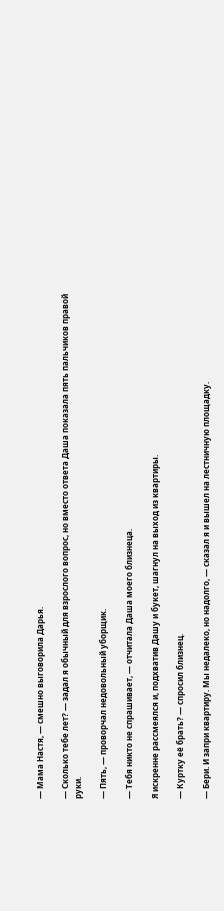— Мама Настя, — смешно выговорила Дарья.

— Сколько тебе лет? — задал я обычный для взрослого вопрос, но вместо ответа Даша показала пять пальчиков правой руки.

— Пять, — проворчал недовольный уборщик.

— Тебя никто не спрашивает, — отчитала Даша моего близнеца.

Я искренне рассмеялся и, подхватив Дашу и букет, шагнул на выход из квартиры.

— Куртку её брать? — спросил близнец.

— Бери. И запри квартиру. Мы недалеко, но надолго, — сказал я и вышел на лестничную площадку.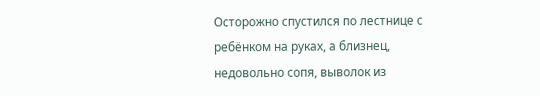Осторожно спустился по лестнице с ребёнком на руках, а близнец, недовольно сопя, выволок из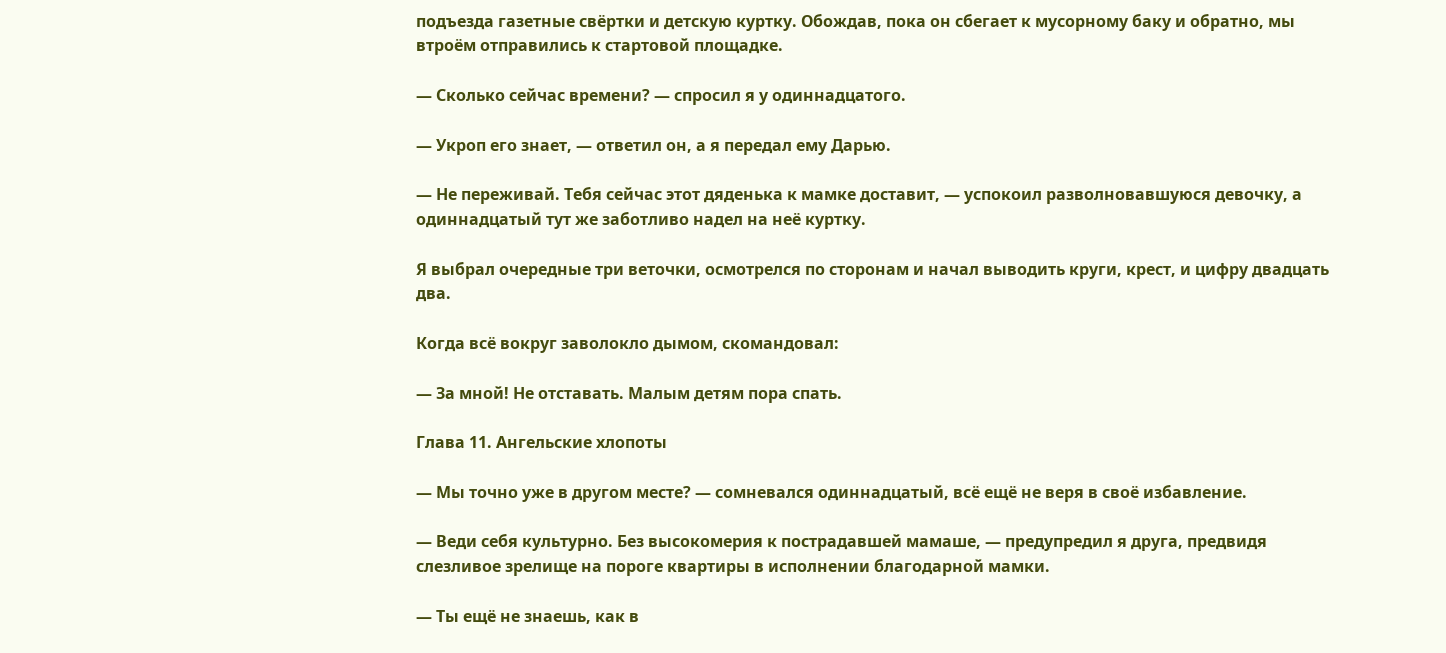подъезда газетные свёртки и детскую куртку. Обождав, пока он сбегает к мусорному баку и обратно, мы втроём отправились к стартовой площадке.

— Сколько сейчас времени? — спросил я у одиннадцатого.

— Укроп его знает, — ответил он, а я передал ему Дарью.

— Не переживай. Тебя сейчас этот дяденька к мамке доставит, — успокоил разволновавшуюся девочку, а одиннадцатый тут же заботливо надел на неё куртку.

Я выбрал очередные три веточки, осмотрелся по сторонам и начал выводить круги, крест, и цифру двадцать два.

Когда всё вокруг заволокло дымом, скомандовал:

— За мной! Не отставать. Малым детям пора спать.

Глава 11. Ангельские хлопоты

— Мы точно уже в другом месте? — сомневался одиннадцатый, всё ещё не веря в своё избавление.

— Веди себя культурно. Без высокомерия к пострадавшей мамаше, — предупредил я друга, предвидя слезливое зрелище на пороге квартиры в исполнении благодарной мамки.

— Ты ещё не знаешь, как в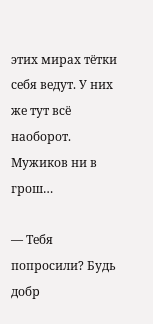этих мирах тётки себя ведут. У них же тут всё наоборот. Мужиков ни в грош…

— Тебя попросили? Будь добр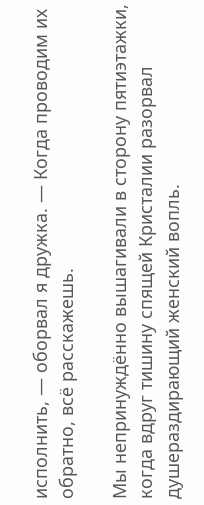исполнить, — оборвал я дружка. — Когда проводим их обратно, всё расскажешь.

Мы непринуждённо вышагивали в сторону пятиэтажки, когда вдруг тишину спящей Кристалии разорвал душераздирающий женский вопль.